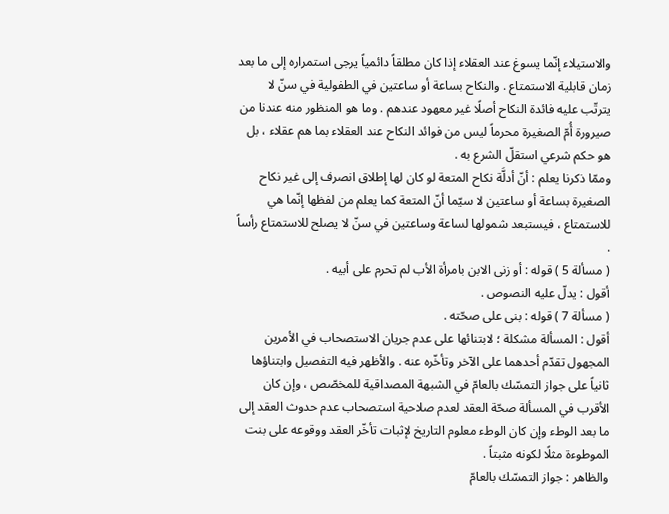والاستيلاء إنّما يسوغ عند العقلاء إذا كان مطلقاً دائمياً يرجى استمراره إلى ما بعد زمان قابلية الاستمتاع . والنكاح بساعة أو ساعتين في الطفولية في سنّ لا يترتّب عليه فائدة النكاح أصلًا غير معهود عندهم . وما هو المنظور منه عندنا من صيرورة أُمّ الصغيرة محرماً ليس من فوائد النكاح عند العقلاء بما هم عقلاء ، بل هو حكم شرعي استقلّ الشرع به .
وممّا ذكرنا يعلم : أنّ أدلَّة نكاح المتعة لو كان لها إطلاق انصرف إلى غير نكاح الصغيرة بساعة أو ساعتين لا سيّما أنّ المتعة كما يعلم من لفظها إنّما هي للاستمتاع ، فيستبعد شمولها لساعة وساعتين في سنّ لا يصلح للاستمتاع رأساً .
( مسألة 5 ) قوله : أو زنى الابن بامرأة الأب لم تحرم على أبيه .
أقول : يدلّ عليه النصوص .
( مسألة 7 ) قوله : بنى على صحّته .
أقول : المسألة مشكلة ؛ لابتنائها على عدم جريان الاستصحاب في الأمرين المجهول تقدّم أحدهما على الآخر وتأخّره عنه . والأظهر فيه التفصيل وابتناؤها ثانياً على جواز التمسّك بالعامّ في الشبهة المصداقية للمخصّص ، وإن كان الأقرب في المسألة صحّة العقد لعدم صلاحية استصحاب عدم حدوث العقد إلى ما بعد الوطء وإن كان الوطء معلوم التاريخ لإثبات تأخّر العقد ووقوعه على بنت الموطوءة مثلًا لكونه مثبتاً .
والظاهر : جواز التمسّك بالعامّ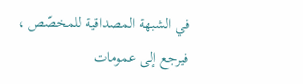في الشبهة المصداقية للمخصّص ، فيرجع إلى عمومات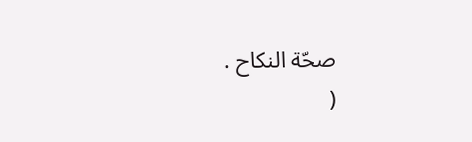صحّة النكاح .
(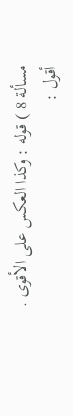مسألة 8 ) قوله : وكذا العكس على الأقوى .
أقول :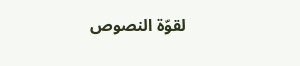لقوّة النصوص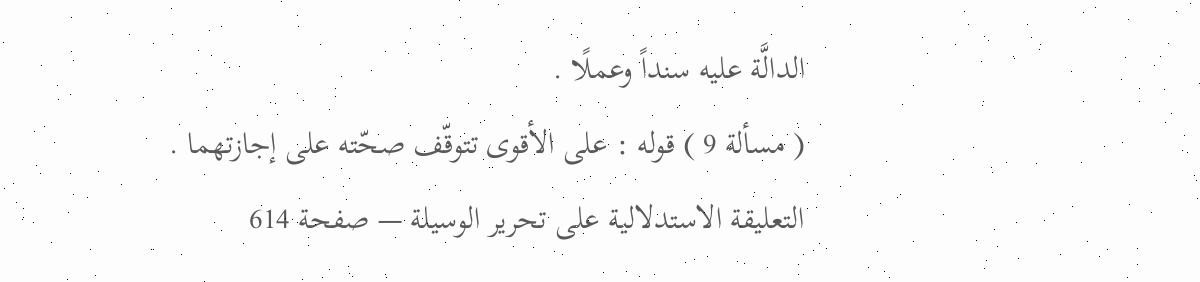الدالَّة عليه سنداً وعملًا .
( مسألة 9 ) قوله : على الأقوى تتوقّف صحّته على إجازتهما .
التعليقة الاستدلالية على تحرير الوسيلة — صفحة 614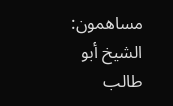مساهمون: الشيخ أبو طالب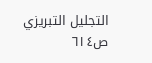التجليل التبريزي
ص٦١٤